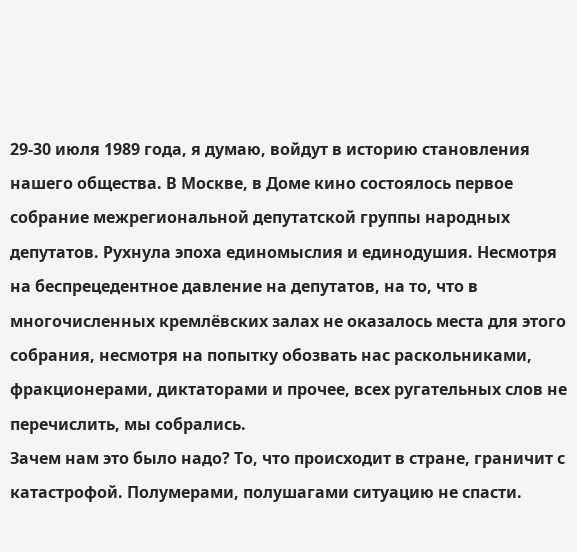29-30 июля 1989 года, я думаю, войдут в историю становления нашего общества. В Москве, в Доме кино состоялось первое собрание межрегиональной депутатской группы народных депутатов. Рухнула эпоха единомыслия и единодушия. Несмотря на беспрецедентное давление на депутатов, на то, что в многочисленных кремлёвских залах не оказалось места для этого собрания, несмотря на попытку обозвать нас раскольниками, фракционерами, диктаторами и прочее, всех ругательных слов не перечислить, мы собрались.
Зачем нам это было надо? То, что происходит в стране, граничит с катастрофой. Полумерами, полушагами ситуацию не спасти.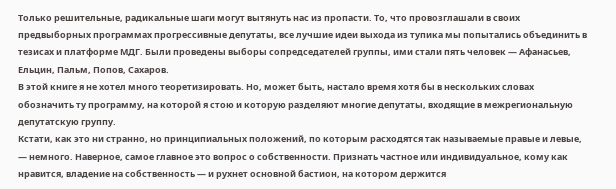Только решительные, радикальные шаги могут вытянуть нас из пропасти. То, что провозглашали в своих предвыборных программах прогрессивные депутаты, все лучшие идеи выхода из тупика мы попытались объединить в тезисах и платформе МДГ. Были проведены выборы сопредседателей группы, ими стали пять человек — Афанасьев, Ельцин, Пальм, Попов, Сахаров.
В этой книге я не хотел много теоретизировать. Но, может быть, настало время хотя бы в нескольких словах обозначить ту программу, на которой я стою и которую разделяют многие депутаты, входящие в межрегиональную депутатскую группу.
Кстати, как это ни странно, но принципиальных положений, по которым расходятся так называемые правые и левые, — немного. Наверное, самое главное это вопрос о собственности. Признать частное или индивидуальное, кому как нравится, владение на собственность — и рухнет основной бастион, на котором держится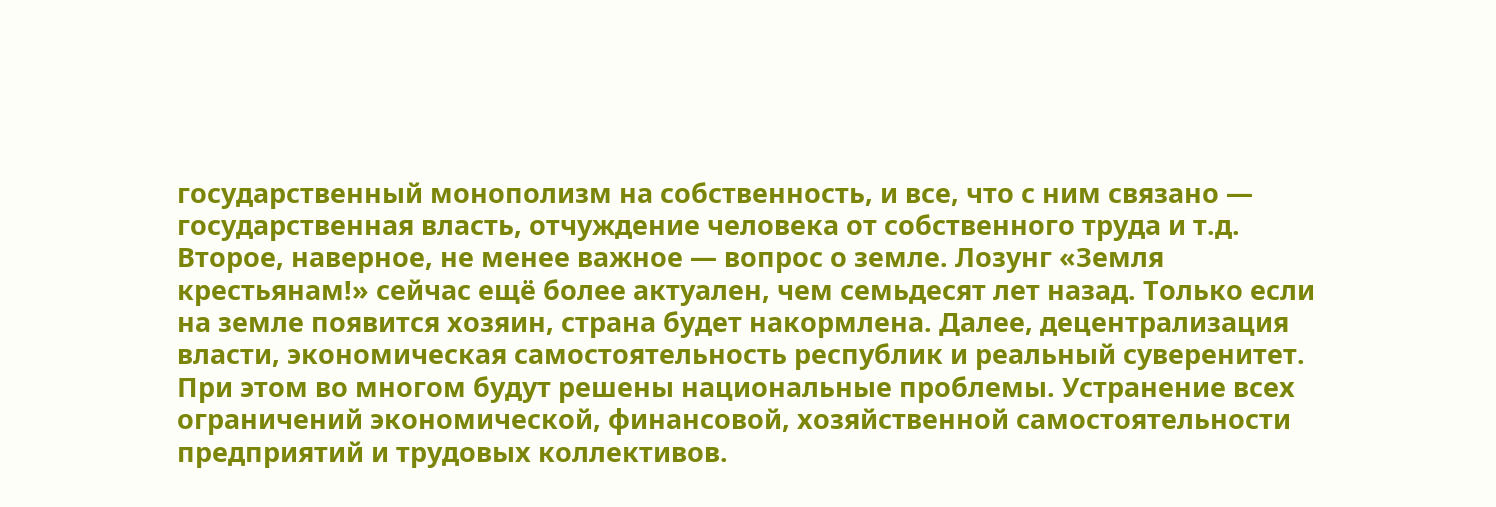государственный монополизм на собственность, и все, что с ним связано — государственная власть, отчуждение человека от собственного труда и т.д. Второе, наверное, не менее важное — вопрос о земле. Лозунг «Земля крестьянам!» сейчас ещё более актуален, чем семьдесят лет назад. Только если на земле появится хозяин, страна будет накормлена. Далее, децентрализация власти, экономическая самостоятельность республик и реальный суверенитет. При этом во многом будут решены национальные проблемы. Устранение всех ограничений экономической, финансовой, хозяйственной самостоятельности предприятий и трудовых коллективов.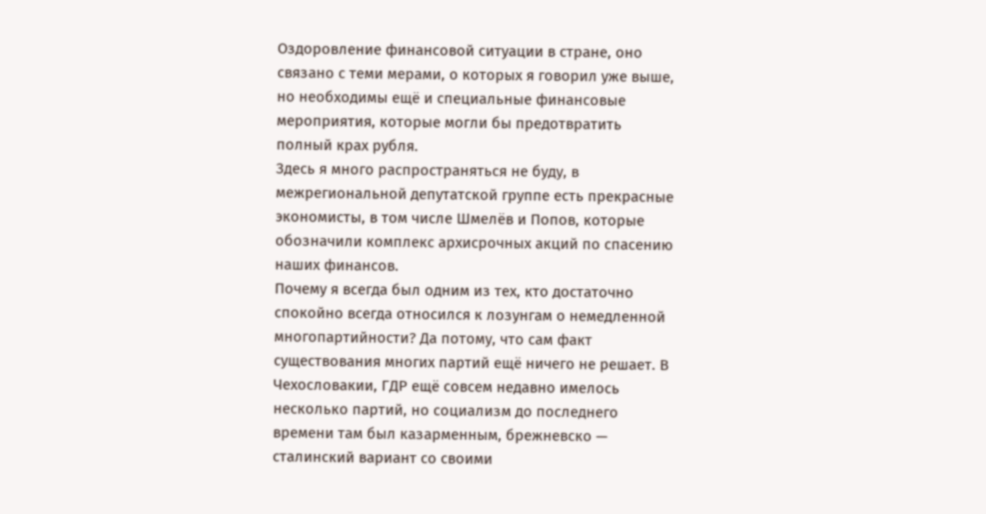Оздоровление финансовой ситуации в стране, оно связано с теми мерами, о которых я говорил уже выше, но необходимы ещё и специальные финансовые мероприятия, которые могли бы предотвратить полный крах рубля.
Здесь я много распространяться не буду, в межрегиональной депутатской группе есть прекрасные экономисты, в том числе Шмелёв и Попов, которые обозначили комплекс архисрочных акций по спасению наших финансов.
Почему я всегда был одним из тех, кто достаточно спокойно всегда относился к лозунгам о немедленной многопартийности? Да потому, что сам факт существования многих партий ещё ничего не решает. В Чехословакии, ГДР ещё совсем недавно имелось несколько партий, но социализм до последнего времени там был казарменным, брежневско — сталинский вариант со своими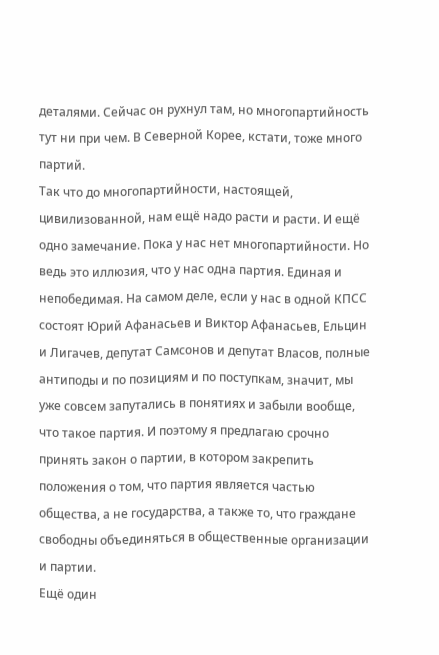деталями. Сейчас он рухнул там, но многопартийность тут ни при чем. В Северной Корее, кстати, тоже много партий.
Так что до многопартийности, настоящей, цивилизованной, нам ещё надо расти и расти. И ещё одно замечание. Пока у нас нет многопартийности. Но ведь это иллюзия, что у нас одна партия. Единая и непобедимая. На самом деле, если у нас в одной КПСС состоят Юрий Афанасьев и Виктор Афанасьев, Ельцин и Лигачев, депутат Самсонов и депутат Власов, полные антиподы и по позициям и по поступкам, значит, мы уже совсем запутались в понятиях и забыли вообще, что такое партия. И поэтому я предлагаю срочно принять закон о партии, в котором закрепить положения о том, что партия является частью общества, а не государства, а также то, что граждане свободны объединяться в общественные организации и партии.
Ещё один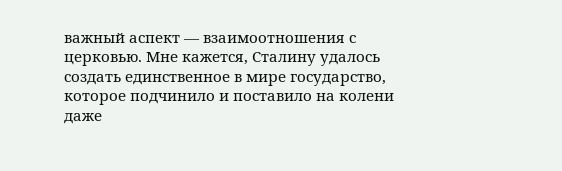важный аспект — взаимоотношения с церковью. Мне кажется, Сталину удалось создать единственное в мире государство, которое подчинило и поставило на колени даже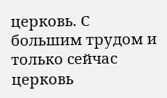церковь. С большим трудом и только сейчас церковь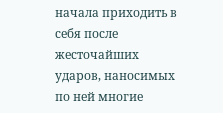начала приходить в себя после жесточайших ударов, наносимых по ней многие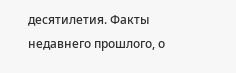десятилетия. Факты недавнего прошлого, о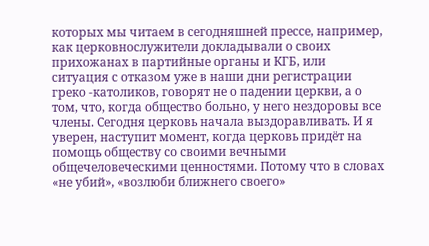которых мы читаем в сегодняшней прессе, например, как церковнослужители докладывали о своих прихожанах в партийные органы и КГБ, или ситуация с отказом уже в наши дни регистрации греко -католиков, говорят не о падении церкви, а о том, что, когда общество больно, у него нездоровы все члены. Сегодня церковь начала выздоравливать. И я уверен, наступит момент, когда церковь придёт на помощь обществу со своими вечными общечеловеческими ценностями. Потому что в словах «не убий», «возлюби ближнего своего»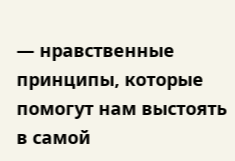— нравственные принципы, которые помогут нам выстоять в самой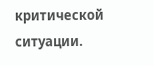критической ситуации.